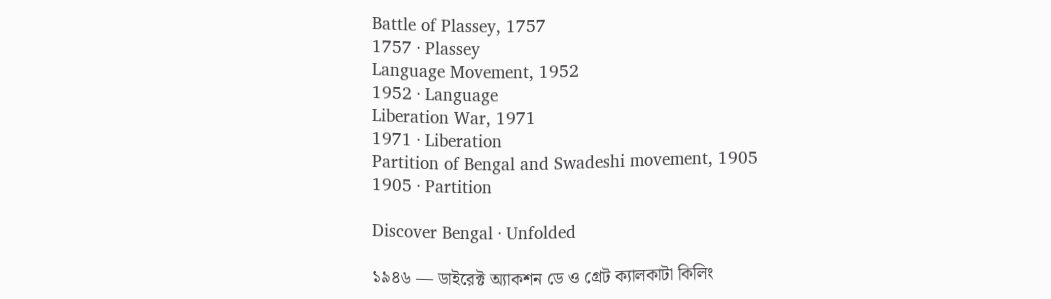Battle of Plassey, 1757
1757 · Plassey
Language Movement, 1952
1952 · Language
Liberation War, 1971
1971 · Liberation
Partition of Bengal and Swadeshi movement, 1905
1905 · Partition

Discover Bengal · Unfolded

১৯৪৬ — ডাইরেক্ট অ্যাকশন ডে ও গ্রেট ক্যালকাটা কিলিং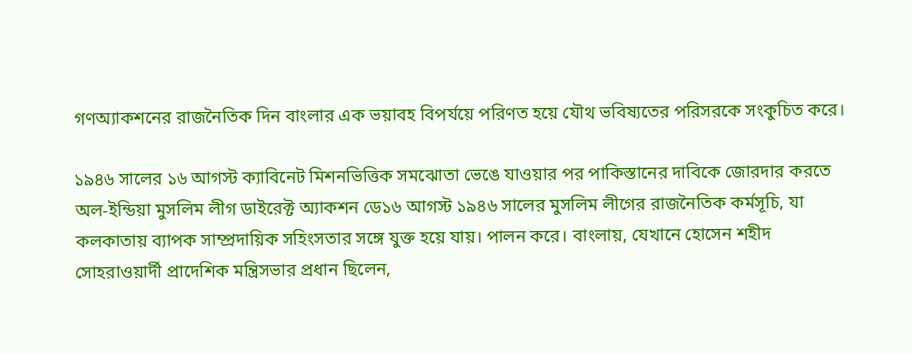গণঅ্যাকশনের রাজনৈতিক দিন বাংলার এক ভয়াবহ বিপর্যয়ে পরিণত হয়ে যৌথ ভবিষ্যতের পরিসরকে সংকুচিত করে।

১৯৪৬ সালের ১৬ আগস্ট ক্যাবিনেট মিশনভিত্তিক সমঝোতা ভেঙে যাওয়ার পর পাকিস্তানের দাবিকে জোরদার করতে অল-ইন্ডিয়া মুসলিম লীগ ডাইরেক্ট অ্যাকশন ডে১৬ আগস্ট ১৯৪৬ সালের মুসলিম লীগের রাজনৈতিক কর্মসূচি, যা কলকাতায় ব্যাপক সাম্প্রদায়িক সহিংসতার সঙ্গে যুক্ত হয়ে যায়। পালন করে। বাংলায়, যেখানে হোসেন শহীদ সোহরাওয়ার্দী প্রাদেশিক মন্ত্রিসভার প্রধান ছিলেন,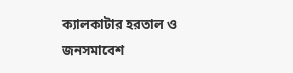ক্যালকাটার হরতাল ও জনসমাবেশ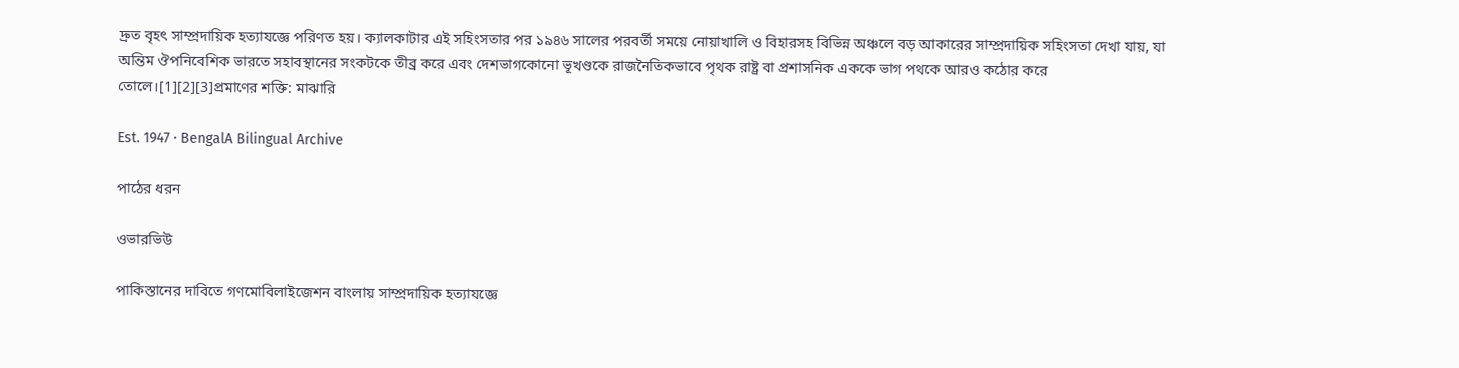দ্রুত বৃহৎ সাম্প্রদায়িক হত্যাযজ্ঞে পরিণত হয়। ক্যালকাটার এই সহিংসতার পর ১৯৪৬ সালের পরবর্তী সময়ে নোয়াখালি ও বিহারসহ বিভিন্ন অঞ্চলে বড় আকারের সাম্প্রদায়িক সহিংসতা দেখা যায়, যা অন্তিম ঔপনিবেশিক ভারতে সহাবস্থানের সংকটকে তীব্র করে এবং দেশভাগকোনো ভূখণ্ডকে রাজনৈতিকভাবে পৃথক রাষ্ট্র বা প্রশাসনিক এককে ভাগ পথকে আরও কঠোর করে তোলে।[1][2][3]প্রমাণের শক্তি: মাঝারি

Est. 1947 · BengalA Bilingual Archive

পাঠের ধরন

ওভারভিউ

পাকিস্তানের দাবিতে গণমোবিলাইজেশন বাংলায় সাম্প্রদায়িক হত্যাযজ্ঞে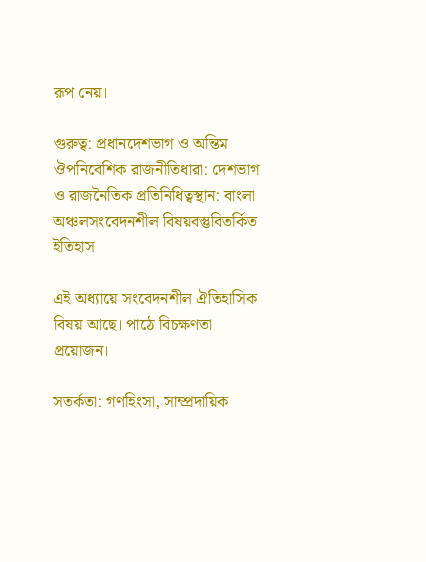রূপ নেয়।

গুরুত্ব: প্রধানদেশভাগ ও অন্তিম ঔপনিবেশিক রাজনীতিধারা: দেশভাগ ও রাজনৈতিক প্রতিনিধিত্বস্থান: বাংলা অঞ্চলসংবেদনশীল বিষয়বস্তুবিতর্কিত ইতিহাস

এই অধ্যায়ে সংবেদনশীল ঐতিহাসিক বিষয় আছে। পাঠে বিচক্ষণতা প্রয়োজন।

সতর্কতা: গণহিংসা, সাম্প্রদায়িক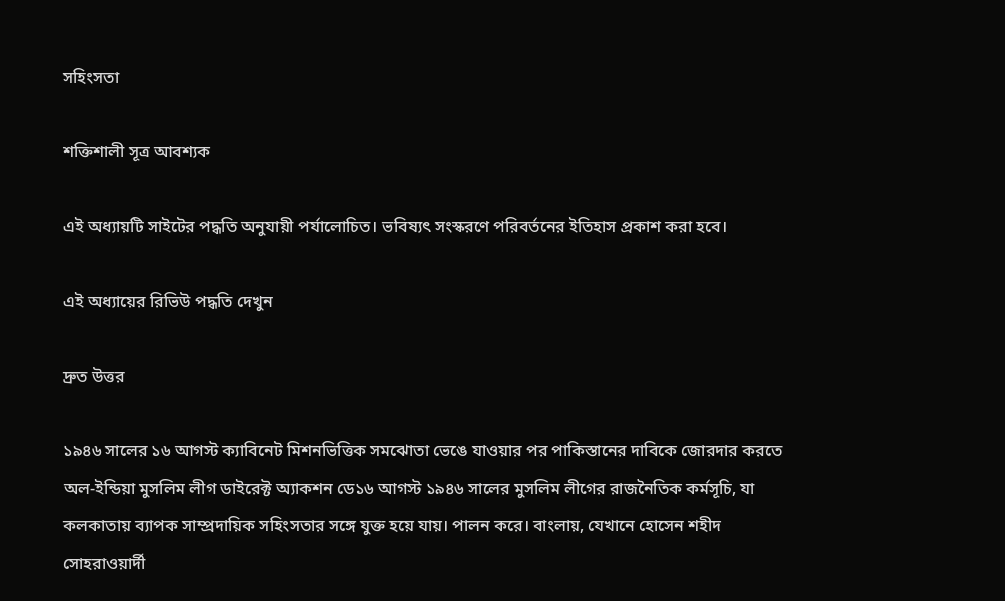সহিংসতা

শক্তিশালী সূত্র আবশ্যক

এই অধ্যায়টি সাইটের পদ্ধতি অনুযায়ী পর্যালোচিত। ভবিষ্যৎ সংস্করণে পরিবর্তনের ইতিহাস প্রকাশ করা হবে।

এই অধ্যায়ের রিভিউ পদ্ধতি দেখুন

দ্রুত উত্তর

১৯৪৬ সালের ১৬ আগস্ট ক্যাবিনেট মিশনভিত্তিক সমঝোতা ভেঙে যাওয়ার পর পাকিস্তানের দাবিকে জোরদার করতে অল-ইন্ডিয়া মুসলিম লীগ ডাইরেক্ট অ্যাকশন ডে১৬ আগস্ট ১৯৪৬ সালের মুসলিম লীগের রাজনৈতিক কর্মসূচি, যা কলকাতায় ব্যাপক সাম্প্রদায়িক সহিংসতার সঙ্গে যুক্ত হয়ে যায়। পালন করে। বাংলায়, যেখানে হোসেন শহীদ সোহরাওয়ার্দী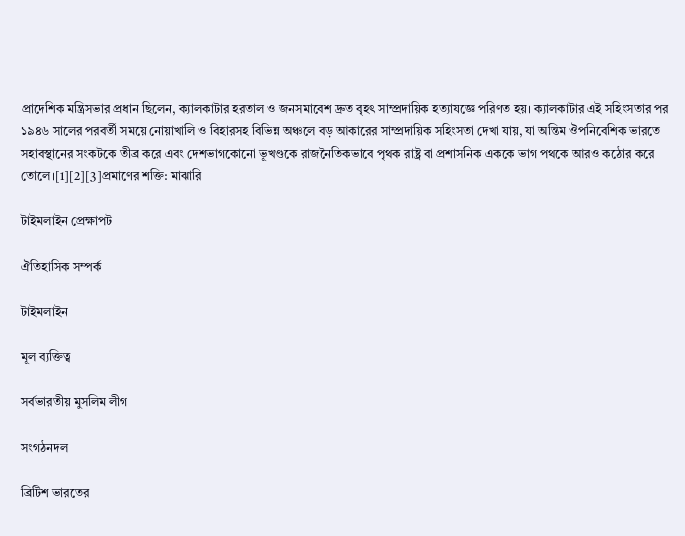প্রাদেশিক মন্ত্রিসভার প্রধান ছিলেন, ক্যালকাটার হরতাল ও জনসমাবেশ দ্রুত বৃহৎ সাম্প্রদায়িক হত্যাযজ্ঞে পরিণত হয়। ক্যালকাটার এই সহিংসতার পর ১৯৪৬ সালের পরবর্তী সময়ে নোয়াখালি ও বিহারসহ বিভিন্ন অঞ্চলে বড় আকারের সাম্প্রদায়িক সহিংসতা দেখা যায়, যা অন্তিম ঔপনিবেশিক ভারতে সহাবস্থানের সংকটকে তীব্র করে এবং দেশভাগকোনো ভূখণ্ডকে রাজনৈতিকভাবে পৃথক রাষ্ট্র বা প্রশাসনিক এককে ভাগ পথকে আরও কঠোর করে তোলে।[1][2][3]প্রমাণের শক্তি: মাঝারি

টাইমলাইন প্রেক্ষাপট

ঐতিহাসিক সম্পর্ক

টাইমলাইন

মূল ব্যক্তিত্ব

সর্বভারতীয় মুসলিম লীগ

সংগঠনদল

ব্রিটিশ ভারতের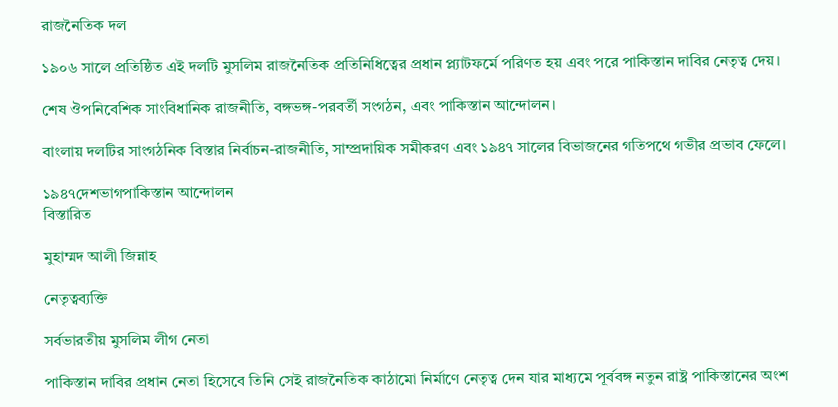রাজনৈতিক দল

১৯০৬ সালে প্রতিষ্ঠিত এই দলটি মুসলিম রাজনৈতিক প্রতিনিধিত্বের প্রধান প্ল্যাটফর্মে পরিণত হয় এবং পরে পাকিস্তান দাবির নেতৃত্ব দেয়।

শেষ ঔপনিবেশিক সাংবিধানিক রাজনীতি, বঙ্গভঙ্গ-পরবর্তী সংগঠন, এবং পাকিস্তান আন্দোলন।

বাংলায় দলটির সাংগঠনিক বিস্তার নির্বাচন-রাজনীতি, সাম্প্রদায়িক সমীকরণ এবং ১৯৪৭ সালের বিভাজনের গতিপথে গভীর প্রভাব ফেলে।

১৯৪৭দেশভাগপাকিস্তান আন্দোলন
বিস্তারিত

মুহাম্মদ আলী জিন্নাহ

নেতৃত্বব্যক্তি

সর্বভারতীয় মুসলিম লীগ নেতা

পাকিস্তান দাবির প্রধান নেতা হিসেবে তিনি সেই রাজনৈতিক কাঠামো নির্মাণে নেতৃত্ব দেন যার মাধ্যমে পূর্ববঙ্গ নতুন রাষ্ট্র পাকিস্তানের অংশ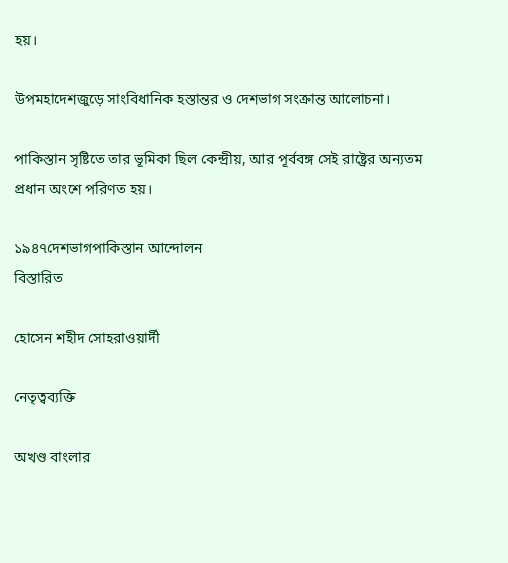হয়।

উপমহাদেশজুড়ে সাংবিধানিক হস্তান্তর ও দেশভাগ সংক্রান্ত আলোচনা।

পাকিস্তান সৃষ্টিতে তার ভূমিকা ছিল কেন্দ্রীয়, আর পূর্ববঙ্গ সেই রাষ্ট্রের অন্যতম প্রধান অংশে পরিণত হয়।

১৯৪৭দেশভাগপাকিস্তান আন্দোলন
বিস্তারিত

হোসেন শহীদ সোহরাওয়ার্দী

নেতৃত্বব্যক্তি

অখণ্ড বাংলার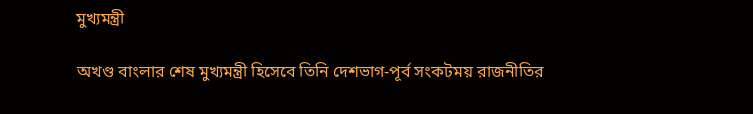মুখ্যমন্ত্রী

অখণ্ড বাংলার শেষ মুখ্যমন্ত্রী হিসেবে তিনি দেশভাগ-পূর্ব সংকটময় রাজনীতির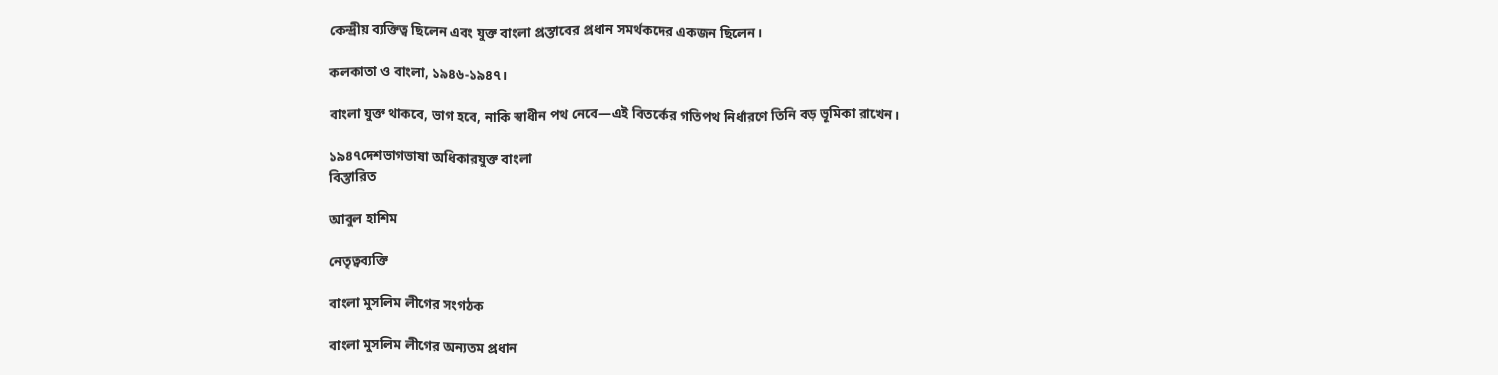কেন্দ্রীয় ব্যক্তিত্ব ছিলেন এবং যুক্ত বাংলা প্রস্তাবের প্রধান সমর্থকদের একজন ছিলেন।

কলকাতা ও বাংলা, ১৯৪৬-১৯৪৭।

বাংলা যুক্ত থাকবে, ভাগ হবে, নাকি স্বাধীন পথ নেবে—এই বিতর্কের গতিপথ নির্ধারণে তিনি বড় ভূমিকা রাখেন।

১৯৪৭দেশভাগভাষা অধিকারযুক্ত বাংলা
বিস্তারিত

আবুল হাশিম

নেতৃত্বব্যক্তি

বাংলা মুসলিম লীগের সংগঠক

বাংলা মুসলিম লীগের অন্যতম প্রধান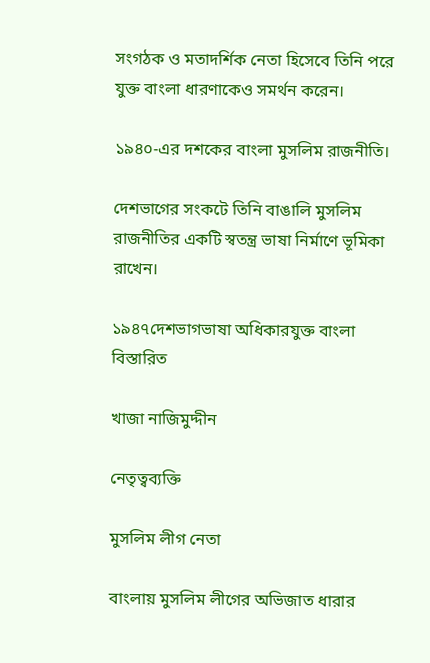সংগঠক ও মতাদর্শিক নেতা হিসেবে তিনি পরে যুক্ত বাংলা ধারণাকেও সমর্থন করেন।

১৯৪০-এর দশকের বাংলা মুসলিম রাজনীতি।

দেশভাগের সংকটে তিনি বাঙালি মুসলিম রাজনীতির একটি স্বতন্ত্র ভাষা নির্মাণে ভূমিকা রাখেন।

১৯৪৭দেশভাগভাষা অধিকারযুক্ত বাংলা
বিস্তারিত

খাজা নাজিমুদ্দীন

নেতৃত্বব্যক্তি

মুসলিম লীগ নেতা

বাংলায় মুসলিম লীগের অভিজাত ধারার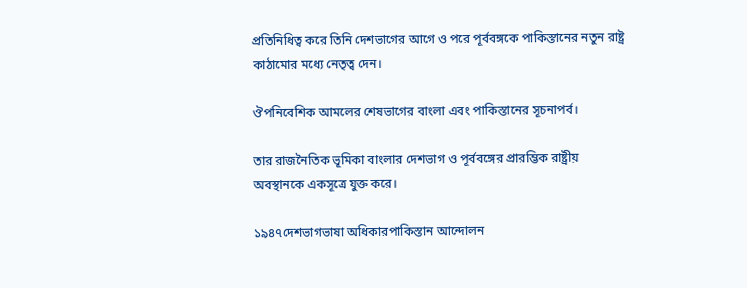প্রতিনিধিত্ব করে তিনি দেশভাগের আগে ও পরে পূর্ববঙ্গকে পাকিস্তানের নতুন রাষ্ট্র কাঠামোর মধ্যে নেতৃত্ব দেন।

ঔপনিবেশিক আমলের শেষভাগের বাংলা এবং পাকিস্তানের সূচনাপর্ব।

তার রাজনৈতিক ভূমিকা বাংলার দেশভাগ ও পূর্ববঙ্গের প্রারম্ভিক রাষ্ট্রীয় অবস্থানকে একসূত্রে যুক্ত করে।

১৯৪৭দেশভাগভাষা অধিকারপাকিস্তান আন্দোলন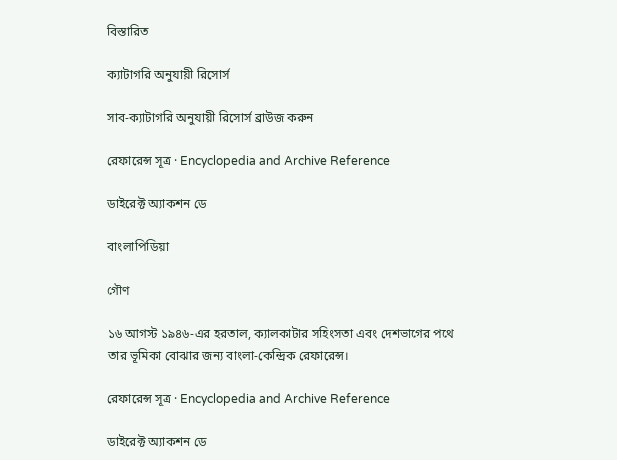বিস্তারিত

ক্যাটাগরি অনুযায়ী রিসোর্স

সাব-ক্যাটাগরি অনুযায়ী রিসোর্স ব্রাউজ করুন

রেফারেন্স সূত্র · Encyclopedia and Archive Reference

ডাইরেক্ট অ্যাকশন ডে

বাংলাপিডিয়া

গৌণ

১৬ আগস্ট ১৯৪৬-এর হরতাল, ক্যালকাটার সহিংসতা এবং দেশভাগের পথে তার ভূমিকা বোঝার জন্য বাংলা-কেন্দ্রিক রেফারেন্স।

রেফারেন্স সূত্র · Encyclopedia and Archive Reference

ডাইরেক্ট অ্যাকশন ডে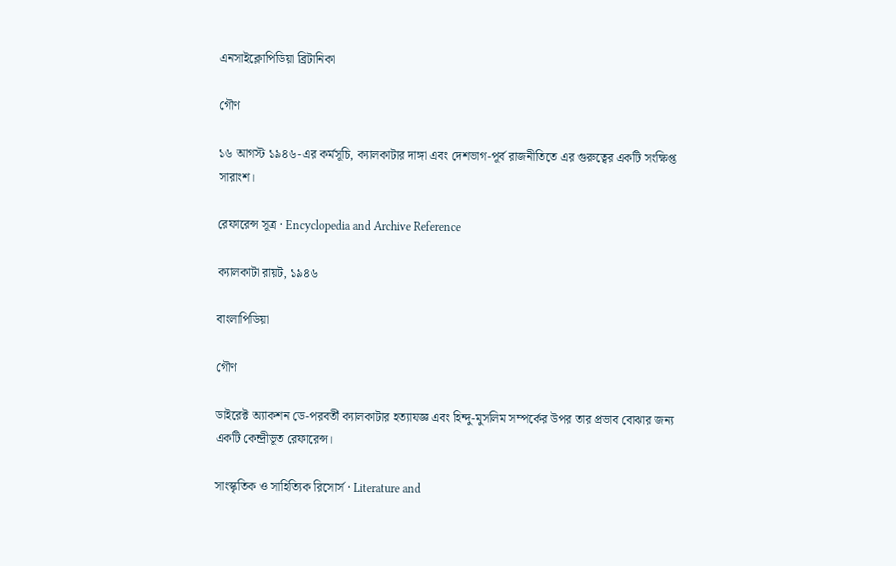এনসাইক্লোপিডিয়া ব্রিটানিকা

গৌণ

১৬ আগস্ট ১৯৪৬-এর কর্মসূচি, ক্যালকাটার দাঙ্গা এবং দেশভাগ-পূর্ব রাজনীতিতে এর গুরুত্বের একটি সংক্ষিপ্ত সারাংশ।

রেফারেন্স সূত্র · Encyclopedia and Archive Reference

ক্যালকাটা রায়ট, ১৯৪৬

বাংলাপিডিয়া

গৌণ

ডাইরেক্ট অ্যাকশন ডে-পরবর্তী ক্যালকাটার হত্যাযজ্ঞ এবং হিন্দু-মুসলিম সম্পর্কের উপর তার প্রভাব বোঝার জন্য একটি কেন্দ্রীভূত রেফারেন্স।

সাংস্কৃতিক ও সাহিত্যিক রিসোর্স · Literature and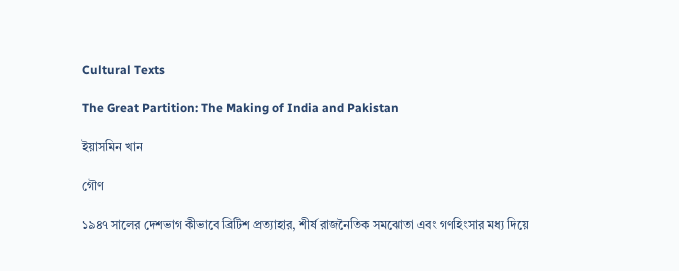Cultural Texts

The Great Partition: The Making of India and Pakistan

ইয়াসমিন খান

গৌণ

১৯৪৭ সালের দেশভাগ কীভাবে ব্রিটিশ প্রত্যাহার, শীর্ষ রাজনৈতিক সমঝোতা এবং গণহিংসার মধ্য দিয়ে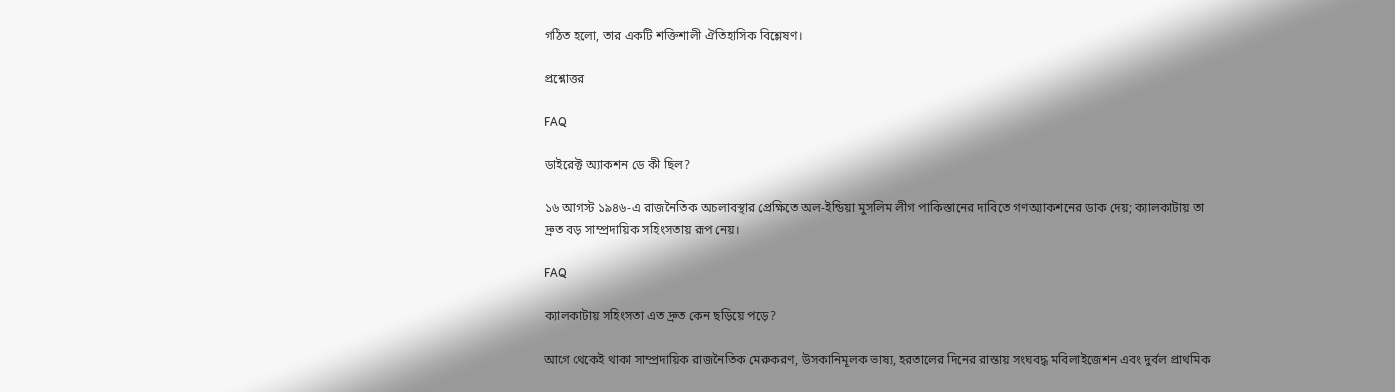গঠিত হলো, তার একটি শক্তিশালী ঐতিহাসিক বিশ্লেষণ।

প্রশ্নোত্তর

FAQ

ডাইরেক্ট অ্যাকশন ডে কী ছিল?

১৬ আগস্ট ১৯৪৬-এ রাজনৈতিক অচলাবস্থার প্রেক্ষিতে অল-ইন্ডিয়া মুসলিম লীগ পাকিস্তানের দাবিতে গণঅ্যাকশনের ডাক দেয়; ক্যালকাটায় তা দ্রুত বড় সাম্প্রদায়িক সহিংসতায় রূপ নেয়।

FAQ

ক্যালকাটায় সহিংসতা এত দ্রুত কেন ছড়িয়ে পড়ে?

আগে থেকেই থাকা সাম্প্রদায়িক রাজনৈতিক মেরুকরণ, উসকানিমূলক ভাষ্য, হরতালের দিনের রাস্তায় সংঘবদ্ধ মবিলাইজেশন এবং দুর্বল প্রাথমিক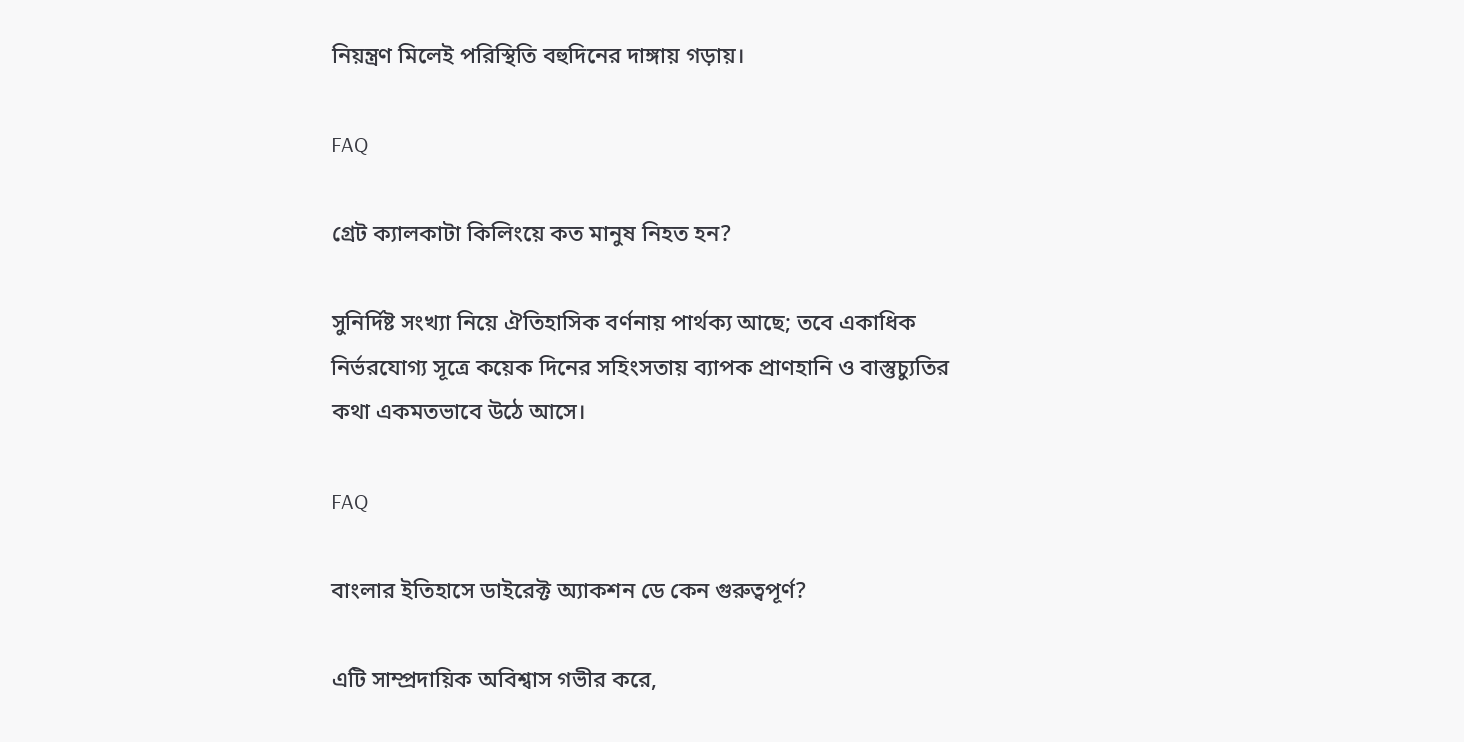নিয়ন্ত্রণ মিলেই পরিস্থিতি বহুদিনের দাঙ্গায় গড়ায়।

FAQ

গ্রেট ক্যালকাটা কিলিংয়ে কত মানুষ নিহত হন?

সুনির্দিষ্ট সংখ্যা নিয়ে ঐতিহাসিক বর্ণনায় পার্থক্য আছে; তবে একাধিক নির্ভরযোগ্য সূত্রে কয়েক দিনের সহিংসতায় ব্যাপক প্রাণহানি ও বাস্তুচ্যুতির কথা একমতভাবে উঠে আসে।

FAQ

বাংলার ইতিহাসে ডাইরেক্ট অ্যাকশন ডে কেন গুরুত্বপূর্ণ?

এটি সাম্প্রদায়িক অবিশ্বাস গভীর করে,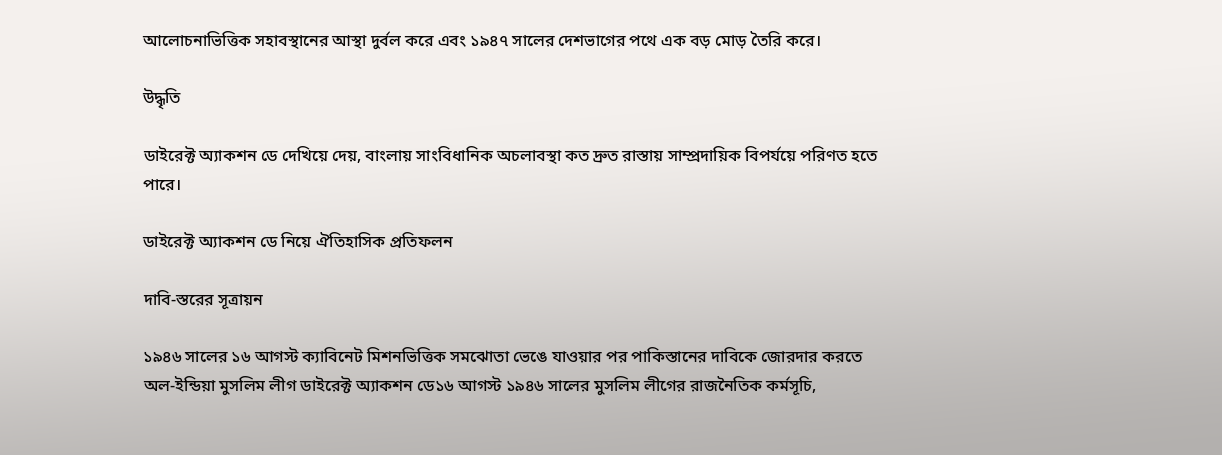আলোচনাভিত্তিক সহাবস্থানের আস্থা দুর্বল করে এবং ১৯৪৭ সালের দেশভাগের পথে এক বড় মোড় তৈরি করে।

উদ্ধৃতি

ডাইরেক্ট অ্যাকশন ডে দেখিয়ে দেয়, বাংলায় সাংবিধানিক অচলাবস্থা কত দ্রুত রাস্তায় সাম্প্রদায়িক বিপর্যয়ে পরিণত হতে পারে।

ডাইরেক্ট অ্যাকশন ডে নিয়ে ঐতিহাসিক প্রতিফলন

দাবি-স্তরের সূত্রায়ন

১৯৪৬ সালের ১৬ আগস্ট ক্যাবিনেট মিশনভিত্তিক সমঝোতা ভেঙে যাওয়ার পর পাকিস্তানের দাবিকে জোরদার করতে অল-ইন্ডিয়া মুসলিম লীগ ডাইরেক্ট অ্যাকশন ডে১৬ আগস্ট ১৯৪৬ সালের মুসলিম লীগের রাজনৈতিক কর্মসূচি,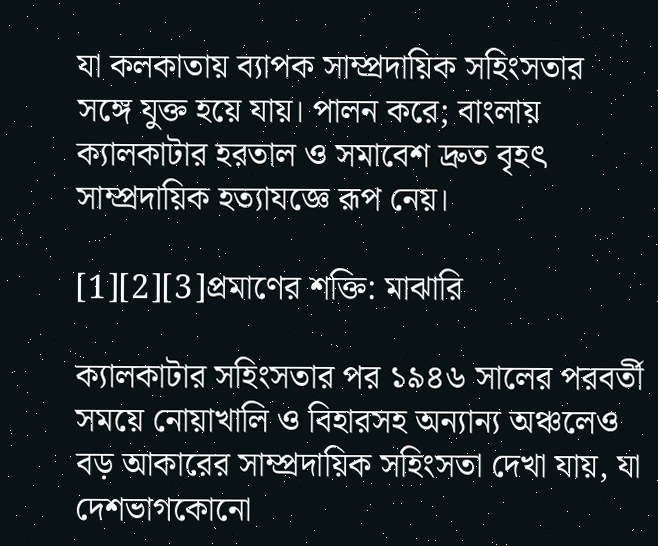যা কলকাতায় ব্যাপক সাম্প্রদায়িক সহিংসতার সঙ্গে যুক্ত হয়ে যায়। পালন করে; বাংলায় ক্যালকাটার হরতাল ও সমাবেশ দ্রুত বৃহৎ সাম্প্রদায়িক হত্যাযজ্ঞে রূপ নেয়।

[1][2][3]প্রমাণের শক্তি: মাঝারি

ক্যালকাটার সহিংসতার পর ১৯৪৬ সালের পরবর্তী সময়ে নোয়াখালি ও বিহারসহ অন্যান্য অঞ্চলেও বড় আকারের সাম্প্রদায়িক সহিংসতা দেখা যায়, যা দেশভাগকোনো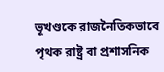ভূখণ্ডকে রাজনৈতিকভাবে পৃথক রাষ্ট্র বা প্রশাসনিক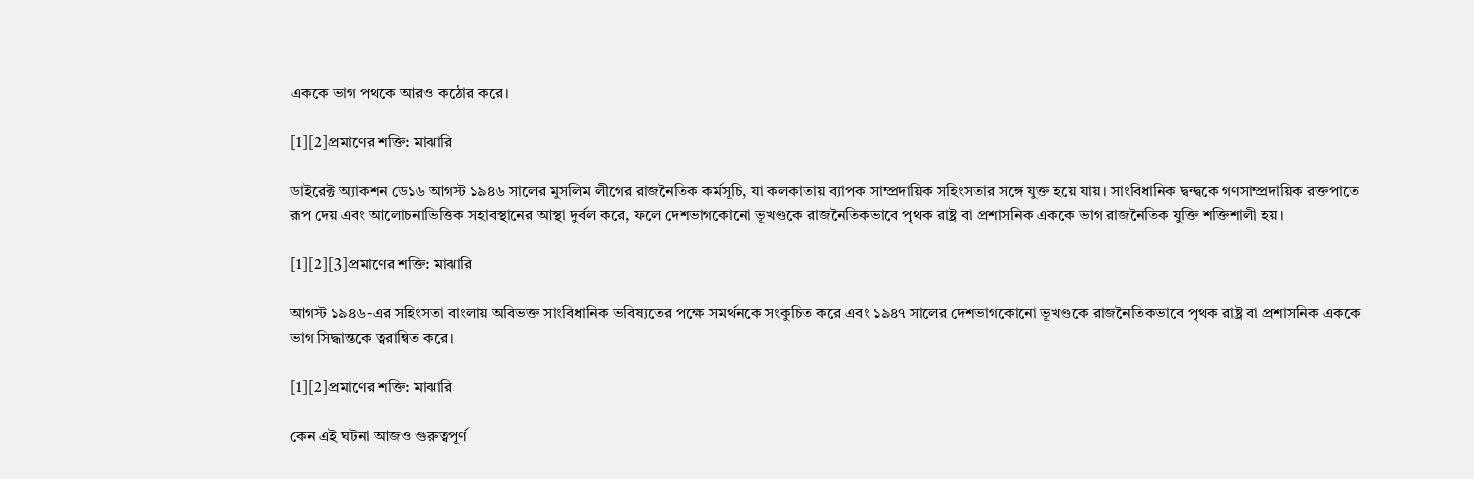এককে ভাগ পথকে আরও কঠোর করে।

[1][2]প্রমাণের শক্তি: মাঝারি

ডাইরেক্ট অ্যাকশন ডে১৬ আগস্ট ১৯৪৬ সালের মুসলিম লীগের রাজনৈতিক কর্মসূচি, যা কলকাতায় ব্যাপক সাম্প্রদায়িক সহিংসতার সঙ্গে যুক্ত হয়ে যায়। সাংবিধানিক দ্বন্দ্বকে গণসাম্প্রদায়িক রক্তপাতে রূপ দেয় এবং আলোচনাভিত্তিক সহাবস্থানের আস্থা দুর্বল করে, ফলে দেশভাগকোনো ভূখণ্ডকে রাজনৈতিকভাবে পৃথক রাষ্ট্র বা প্রশাসনিক এককে ভাগ রাজনৈতিক যুক্তি শক্তিশালী হয়।

[1][2][3]প্রমাণের শক্তি: মাঝারি

আগস্ট ১৯৪৬-এর সহিংসতা বাংলায় অবিভক্ত সাংবিধানিক ভবিষ্যতের পক্ষে সমর্থনকে সংকুচিত করে এবং ১৯৪৭ সালের দেশভাগকোনো ভূখণ্ডকে রাজনৈতিকভাবে পৃথক রাষ্ট্র বা প্রশাসনিক এককে ভাগ সিদ্ধান্তকে ত্বরান্বিত করে।

[1][2]প্রমাণের শক্তি: মাঝারি

কেন এই ঘটনা আজও গুরুত্বপূর্ণ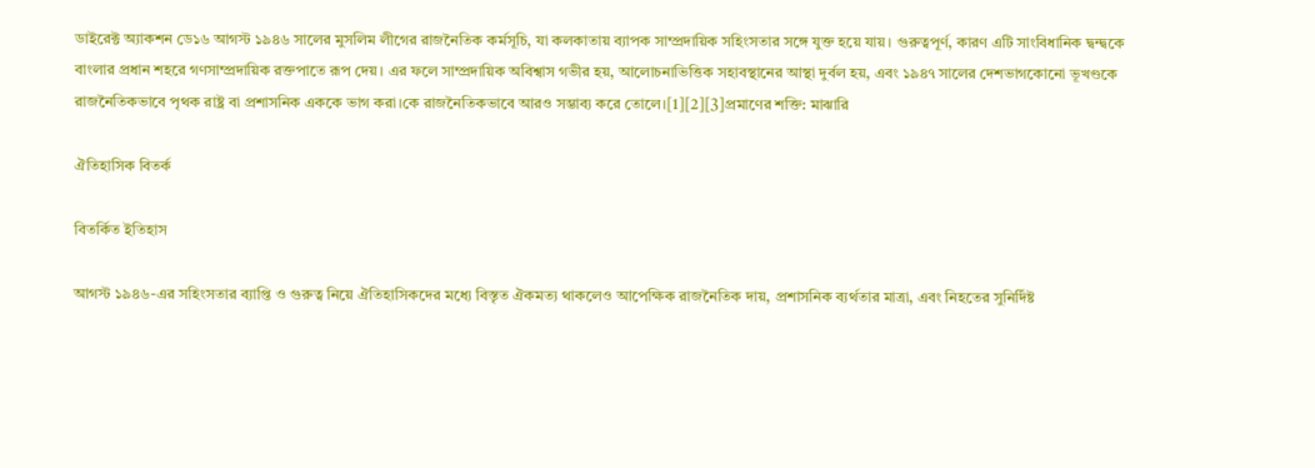ডাইরেক্ট অ্যাকশন ডে১৬ আগস্ট ১৯৪৬ সালের মুসলিম লীগের রাজনৈতিক কর্মসূচি, যা কলকাতায় ব্যাপক সাম্প্রদায়িক সহিংসতার সঙ্গে যুক্ত হয়ে যায়। গুরুত্বপূর্ণ, কারণ এটি সাংবিধানিক দ্বন্দ্বকে বাংলার প্রধান শহরে গণসাম্প্রদায়িক রক্তপাতে রূপ দেয়। এর ফলে সাম্প্রদায়িক অবিশ্বাস গভীর হয়, আলোচনাভিত্তিক সহাবস্থানের আস্থা দুর্বল হয়, এবং ১৯৪৭ সালের দেশভাগকোনো ভূখণ্ডকে রাজনৈতিকভাবে পৃথক রাষ্ট্র বা প্রশাসনিক এককে ভাগ করা।কে রাজনৈতিকভাবে আরও সম্ভাব্য করে তোলে।[1][2][3]প্রমাণের শক্তি: মাঝারি

ঐতিহাসিক বিতর্ক

বিতর্কিত ইতিহাস

আগস্ট ১৯৪৬-এর সহিংসতার ব্যাপ্তি ও গুরুত্ব নিয়ে ঐতিহাসিকদের মধ্যে বিস্তৃত ঐকমত্য থাকলেও আপেক্ষিক রাজনৈতিক দায়, প্রশাসনিক ব্যর্থতার মাত্রা, এবং নিহতের সুনির্দিষ্ট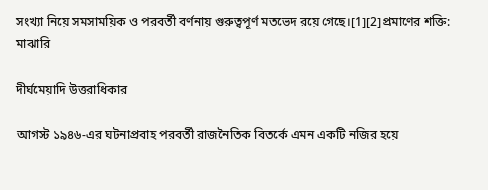সংখ্যা নিয়ে সমসাময়িক ও পরবর্তী বর্ণনায় গুরুত্বপূর্ণ মতভেদ রয়ে গেছে।[1][2]প্রমাণের শক্তি: মাঝারি

দীর্ঘমেয়াদি উত্তরাধিকার

আগস্ট ১৯৪৬-এর ঘটনাপ্রবাহ পরবর্তী রাজনৈতিক বিতর্কে এমন একটি নজির হয়ে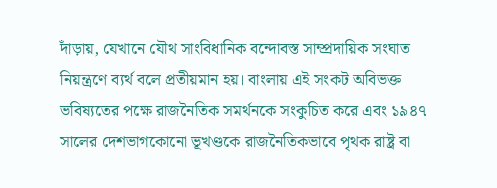দাঁড়ায়, যেখানে যৌথ সাংবিধানিক বন্দোবস্ত সাম্প্রদায়িক সংঘাত নিয়ন্ত্রণে ব্যর্থ বলে প্রতীয়মান হয়। বাংলায় এই সংকট অবিভক্ত ভবিষ্যতের পক্ষে রাজনৈতিক সমর্থনকে সংকুচিত করে এবং ১৯৪৭ সালের দেশভাগকোনো ভূখণ্ডকে রাজনৈতিকভাবে পৃথক রাষ্ট্র বা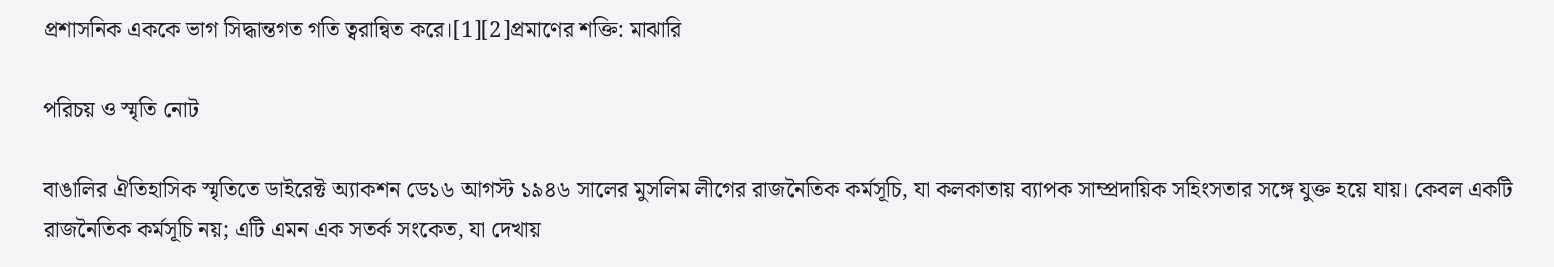প্রশাসনিক এককে ভাগ সিদ্ধান্তগত গতি ত্বরান্বিত করে।[1][2]প্রমাণের শক্তি: মাঝারি

পরিচয় ও স্মৃতি নোট

বাঙালির ঐতিহাসিক স্মৃতিতে ডাইরেক্ট অ্যাকশন ডে১৬ আগস্ট ১৯৪৬ সালের মুসলিম লীগের রাজনৈতিক কর্মসূচি, যা কলকাতায় ব্যাপক সাম্প্রদায়িক সহিংসতার সঙ্গে যুক্ত হয়ে যায়। কেবল একটি রাজনৈতিক কর্মসূচি নয়; এটি এমন এক সতর্ক সংকেত, যা দেখায়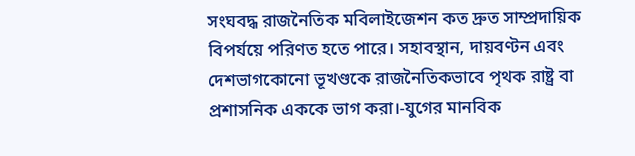সংঘবদ্ধ রাজনৈতিক মবিলাইজেশন কত দ্রুত সাম্প্রদায়িক বিপর্যয়ে পরিণত হতে পারে। সহাবস্থান, দায়বণ্টন এবং দেশভাগকোনো ভূখণ্ডকে রাজনৈতিকভাবে পৃথক রাষ্ট্র বা প্রশাসনিক এককে ভাগ করা।-যুগের মানবিক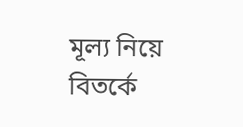মূল্য নিয়ে বিতর্কে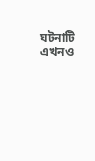ঘটনাটি এখনও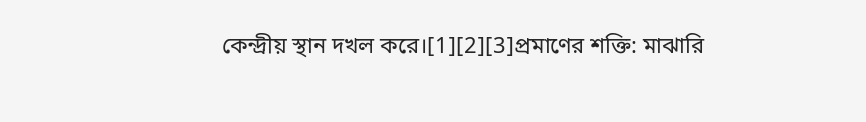কেন্দ্রীয় স্থান দখল করে।[1][2][3]প্রমাণের শক্তি: মাঝারি